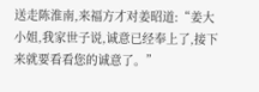送走陈淮南,来福方才对姜昭道:“姜大小姐,我家世子说,诚意已经奉上了,接下来就要看看您的诚意了。”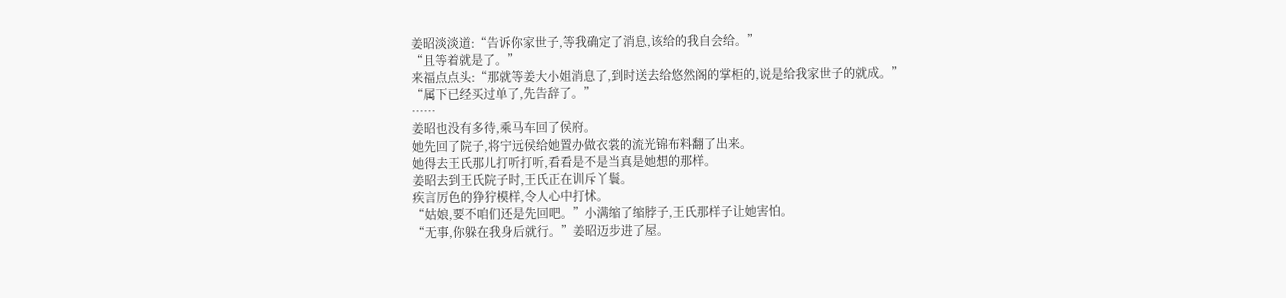姜昭淡淡道:“告诉你家世子,等我确定了消息,该给的我自会给。”
“且等着就是了。”
来福点点头:“那就等姜大小姐消息了,到时送去给悠然阁的掌柜的,说是给我家世子的就成。”
“属下已经买过单了,先告辞了。”
……
姜昭也没有多待,乘马车回了侯府。
她先回了院子,将宁远侯给她置办做衣裳的流光锦布料翻了出来。
她得去王氏那儿打听打听,看看是不是当真是她想的那样。
姜昭去到王氏院子时,王氏正在训斥丫鬟。
疾言厉色的狰狞模样,令人心中打怵。
“姑娘,要不咱们还是先回吧。”小满缩了缩脖子,王氏那样子让她害怕。
“无事,你躲在我身后就行。”姜昭迈步进了屋。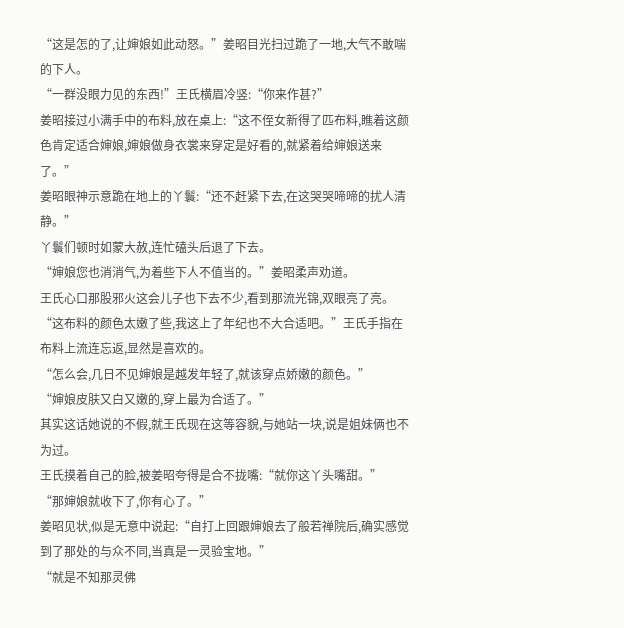“这是怎的了,让婶娘如此动怒。”姜昭目光扫过跪了一地,大气不敢喘的下人。
“一群没眼力见的东西!”王氏横眉冷竖:“你来作甚?”
姜昭接过小满手中的布料,放在桌上:“这不侄女新得了匹布料,瞧着这颜色肯定适合婶娘,婶娘做身衣裳来穿定是好看的,就紧着给婶娘送来了。”
姜昭眼神示意跪在地上的丫鬟:“还不赶紧下去,在这哭哭啼啼的扰人清静。”
丫鬟们顿时如蒙大赦,连忙磕头后退了下去。
“婶娘您也消消气,为着些下人不值当的。”姜昭柔声劝道。
王氏心口那股邪火这会儿子也下去不少,看到那流光锦,双眼亮了亮。
“这布料的颜色太嫩了些,我这上了年纪也不大合适吧。”王氏手指在布料上流连忘返,显然是喜欢的。
“怎么会,几日不见婶娘是越发年轻了,就该穿点娇嫩的颜色。”
“婶娘皮肤又白又嫩的,穿上最为合适了。”
其实这话她说的不假,就王氏现在这等容貌,与她站一块,说是姐妹俩也不为过。
王氏摸着自己的脸,被姜昭夸得是合不拢嘴:“就你这丫头嘴甜。”
“那婶娘就收下了,你有心了。”
姜昭见状,似是无意中说起:“自打上回跟婶娘去了般若禅院后,确实感觉到了那处的与众不同,当真是一灵验宝地。”
“就是不知那灵佛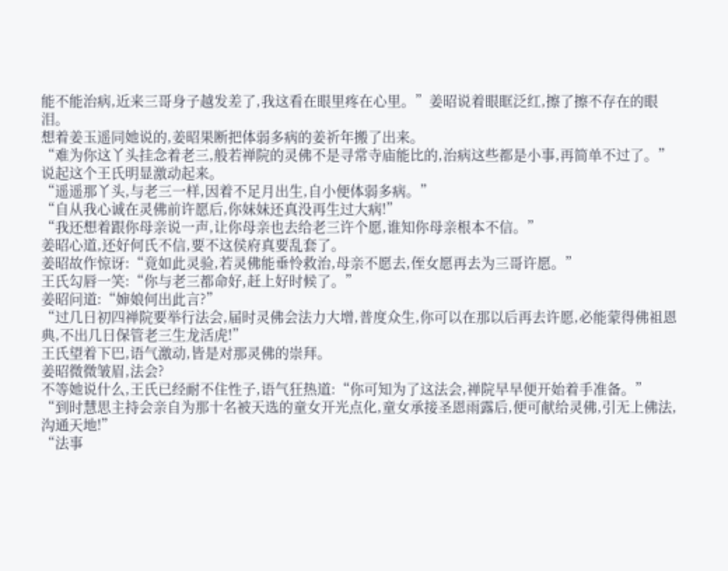能不能治病,近来三哥身子越发差了,我这看在眼里疼在心里。”姜昭说着眼眶泛红,擦了擦不存在的眼泪。
想着姜玉遥同她说的,姜昭果断把体弱多病的姜祈年搬了出来。
“难为你这丫头挂念着老三,般若禅院的灵佛不是寻常寺庙能比的,治病这些都是小事,再简单不过了。”说起这个王氏明显激动起来。
“遥遥那丫头,与老三一样,因着不足月出生,自小便体弱多病。”
“自从我心诚在灵佛前许愿后,你妹妹还真没再生过大病!”
“我还想着跟你母亲说一声,让你母亲也去给老三许个愿,谁知你母亲根本不信。”
姜昭心道,还好何氏不信,要不这侯府真要乱套了。
姜昭故作惊讶:“竟如此灵验,若灵佛能垂怜救治,母亲不愿去,侄女愿再去为三哥许愿。”
王氏勾唇一笑:“你与老三都命好,赶上好时候了。”
姜昭问道:“婶娘何出此言?”
“过几日初四禅院要举行法会,届时灵佛会法力大增,普度众生,你可以在那以后再去许愿,必能蒙得佛祖恩典,不出几日保管老三生龙活虎!”
王氏望着下巴,语气激动,皆是对那灵佛的崇拜。
姜昭微微皱眉,法会?
不等她说什么,王氏已经耐不住性子,语气狂热道:“你可知为了这法会,禅院早早便开始着手准备。”
“到时慧思主持会亲自为那十名被天选的童女开光点化,童女承接圣恩雨露后,便可献给灵佛,引无上佛法,沟通天地!”
“法事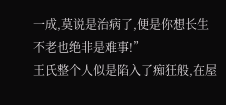一成,莫说是治病了,便是你想长生不老也绝非是难事!”
王氏整个人似是陷入了痴狂般,在屋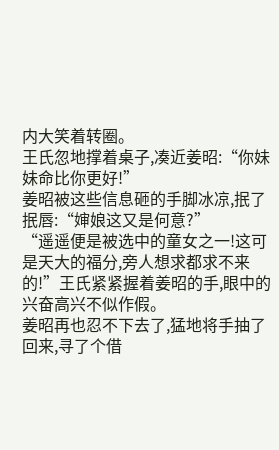内大笑着转圈。
王氏忽地撑着桌子,凑近姜昭:“你妹妹命比你更好!”
姜昭被这些信息砸的手脚冰凉,抿了抿唇:“婶娘这又是何意?”
“遥遥便是被选中的童女之一!这可是天大的福分,旁人想求都求不来的!”王氏紧紧握着姜昭的手,眼中的兴奋高兴不似作假。
姜昭再也忍不下去了,猛地将手抽了回来,寻了个借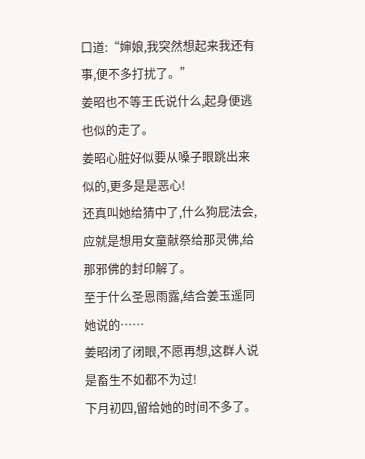口道:“婶娘,我突然想起来我还有事,便不多打扰了。”
姜昭也不等王氏说什么,起身便逃也似的走了。
姜昭心脏好似要从嗓子眼跳出来似的,更多是是恶心!
还真叫她给猜中了,什么狗屁法会,应就是想用女童献祭给那灵佛,给那邪佛的封印解了。
至于什么圣恩雨露,结合姜玉遥同她说的……
姜昭闭了闭眼,不愿再想,这群人说是畜生不如都不为过!
下月初四,留给她的时间不多了。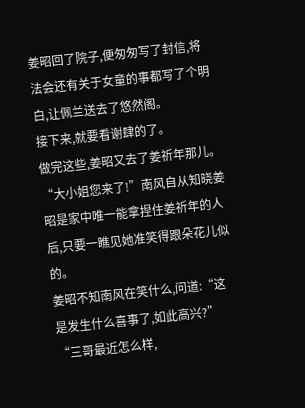姜昭回了院子,便匆匆写了封信,将法会还有关于女童的事都写了个明白,让佩兰送去了悠然阁。
接下来,就要看谢肆的了。
做完这些,姜昭又去了姜祈年那儿。
“大小姐您来了!”南风自从知晓姜昭是家中唯一能拿捏住姜祈年的人后,只要一瞧见她准笑得跟朵花儿似的。
姜昭不知南风在笑什么,问道:“这是发生什么喜事了,如此高兴?”
“三哥最近怎么样,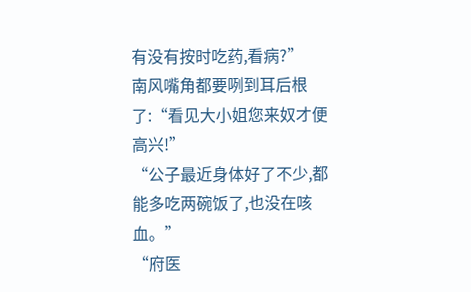有没有按时吃药,看病?”
南风嘴角都要咧到耳后根了:“看见大小姐您来奴才便高兴!”
“公子最近身体好了不少,都能多吃两碗饭了,也没在咳血。”
“府医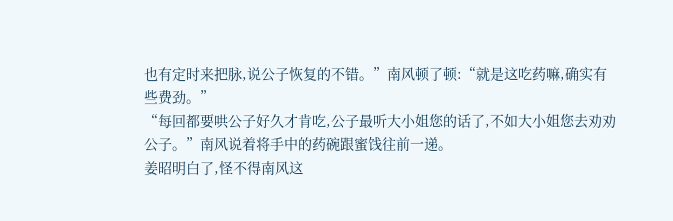也有定时来把脉,说公子恢复的不错。”南风顿了顿:“就是这吃药嘛,确实有些费劲。”
“每回都要哄公子好久才肯吃,公子最听大小姐您的话了,不如大小姐您去劝劝公子。”南风说着将手中的药碗跟蜜饯往前一递。
姜昭明白了,怪不得南风这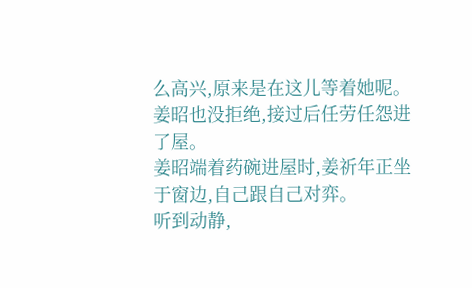么高兴,原来是在这儿等着她呢。
姜昭也没拒绝,接过后任劳任怨进了屋。
姜昭端着药碗进屋时,姜祈年正坐于窗边,自己跟自己对弈。
听到动静,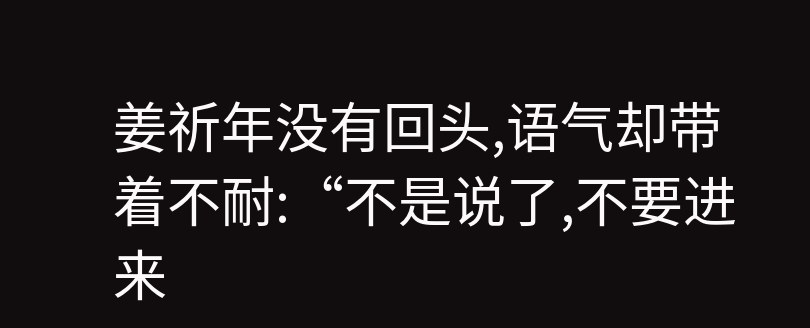姜祈年没有回头,语气却带着不耐:“不是说了,不要进来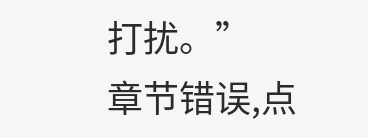打扰。”
章节错误,点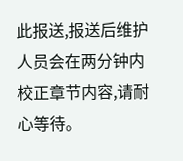此报送,报送后维护人员会在两分钟内校正章节内容,请耐心等待。